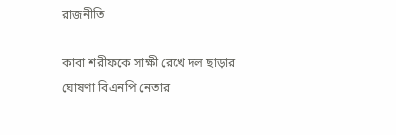রাজনীতি

কাবা শরীফকে সাক্ষী রেখে দল ছাড়ার ঘোষণা বিএনপি নেতার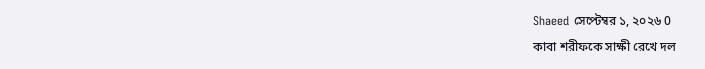Shaeed সেপ্টেম্বর ১, ২০২৬ 0
কাবা শরীফকে সাক্ষী রেখে দল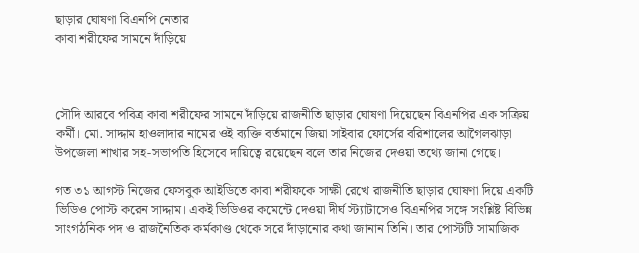ছাড়ার ঘোষণা বিএনপি নেতার
কাবা শরীফের সামনে দাঁড়িয়ে



সৌদি আরবে পবিত্র কাবা শরীফের সামনে দাঁড়িয়ে রাজনীতি ছাড়ার ঘোষণা দিয়েছেন বিএনপির এক সক্রিয় কর্মী। মো. সাদ্দাম হাওলাদার নামের ওই ব্যক্তি বর্তমানে জিয়া সাইবার ফোর্সের বরিশালের আগৈলঝাড়া উপজেলা শাখার সহ-সভাপতি হিসেবে দায়িত্বে রয়েছেন বলে তার নিজের দেওয়া তথ্যে জানা গেছে।

গত ৩১ আগস্ট নিজের ফেসবুক আইডিতে কাবা শরীফকে সাক্ষী রেখে রাজনীতি ছাড়ার ঘোষণা দিয়ে একটি ভিডিও পোস্ট করেন সাদ্দাম। একই ভিডিওর কমেন্টে দেওয়া দীর্ঘ স্ট্যাটাসেও বিএনপির সঙ্গে সংশ্লিষ্ট বিভিন্ন সাংগঠনিক পদ ও রাজনৈতিক কর্মকাণ্ড থেকে সরে দাঁড়ানোর কথা জানান তিনি। তার পোস্টটি সামাজিক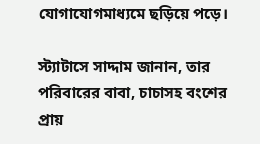যোগাযোগমাধ্যমে ছড়িয়ে পড়ে।

স্ট্যাটাসে সাদ্দাম জানান, তার পরিবারের বাবা, চাচাসহ বংশের প্রায়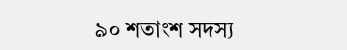৯০ শতাংশ সদস্য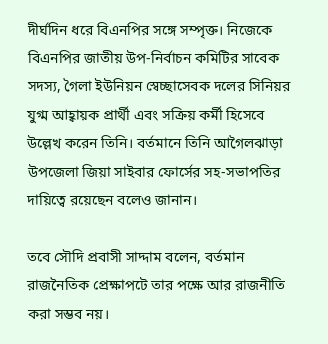দীর্ঘদিন ধরে বিএনপির সঙ্গে সম্পৃক্ত। নিজেকে বিএনপির জাতীয় উপ-নির্বাচন কমিটির সাবেক সদস্য, গৈলা ইউনিয়ন স্বেচ্ছাসেবক দলের সিনিয়র যুগ্ম আহ্বায়ক প্রার্থী এবং সক্রিয় কর্মী হিসেবে উল্লেখ করেন তিনি। বর্তমানে তিনি আগৈলঝাড়া উপজেলা জিয়া সাইবার ফোর্সের সহ-সভাপতির দায়িত্বে রয়েছেন বলেও জানান।

তবে সৌদি প্রবাসী সাদ্দাম বলেন, বর্তমান রাজনৈতিক প্রেক্ষাপটে তার পক্ষে আর রাজনীতি করা সম্ভব নয়।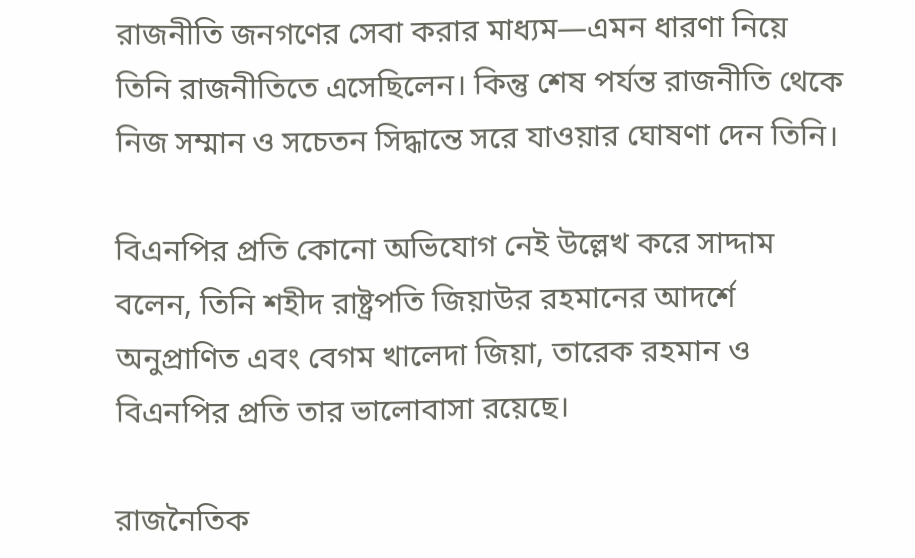রাজনীতি জনগণের সেবা করার মাধ্যম—এমন ধারণা নিয়ে তিনি রাজনীতিতে এসেছিলেন। কিন্তু শেষ পর্যন্ত রাজনীতি থেকে নিজ সম্মান ও সচেতন সিদ্ধান্তে সরে যাওয়ার ঘোষণা দেন তিনি।

বিএনপির প্রতি কোনো অভিযোগ নেই উল্লেখ করে সাদ্দাম বলেন, তিনি শহীদ রাষ্ট্রপতি জিয়াউর রহমানের আদর্শে অনুপ্রাণিত এবং বেগম খালেদা জিয়া, তারেক রহমান ও বিএনপির প্রতি তার ভালোবাসা রয়েছে।

রাজনৈতিক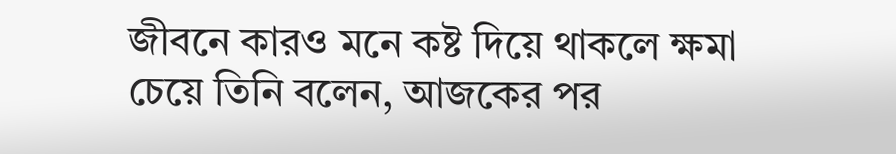জীবনে কারও মনে কষ্ট দিয়ে থাকলে ক্ষমা চেয়ে তিনি বলেন, আজকের পর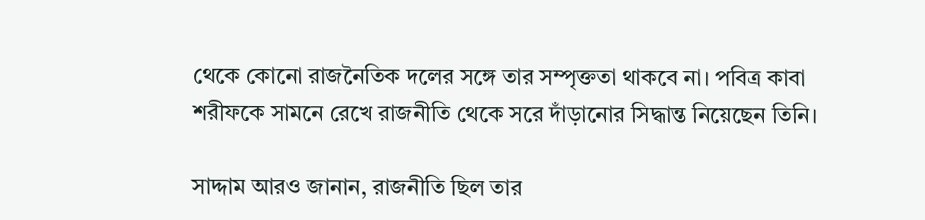থেকে কোনো রাজনৈতিক দলের সঙ্গে তার সম্পৃক্ততা থাকবে না। পবিত্র কাবা শরীফকে সামনে রেখে রাজনীতি থেকে সরে দাঁড়ানোর সিদ্ধান্ত নিয়েছেন তিনি।

সাদ্দাম আরও জানান, রাজনীতি ছিল তার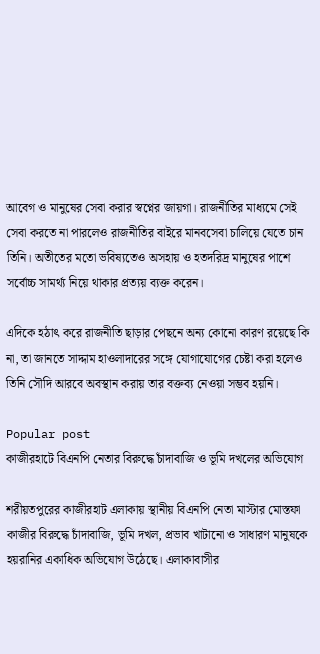আবেগ ও মানুষের সেবা করার স্বপ্নের জায়গা। রাজনীতির মাধ্যমে সেই সেবা করতে না পারলেও রাজনীতির বাইরে মানবসেবা চালিয়ে যেতে চান তিনি। অতীতের মতো ভবিষ্যতেও অসহায় ও হতদরিদ্র মানুষের পাশে সর্বোচ্চ সামর্থ্য নিয়ে থাকার প্রত্যয় ব্যক্ত করেন।

এদিকে হঠাৎ করে রাজনীতি ছাড়ার পেছনে অন্য কোনো কারণ রয়েছে কি না, তা জানতে সাদ্দাম হাওলাদারের সঙ্গে যোগাযোগের চেষ্টা করা হলেও তিনি সৌদি আরবে অবস্থান করায় তার বক্তব্য নেওয়া সম্ভব হয়নি।

Popular post
কাজীরহাটে বিএনপি নেতার বিরুদ্ধে চাঁদাবাজি ও ভূমি দখলের অভিযোগ

শরীয়তপুরের কাজীরহাট এলাকায় স্থানীয় বিএনপি নেতা মাস্টার মোস্তফা কাজীর বিরুদ্ধে চাঁদাবাজি, ভূমি দখল, প্রভাব খাটানো ও সাধারণ মানুষকে হয়রানির একাধিক অভিযোগ উঠেছে। এলাকাবাসীর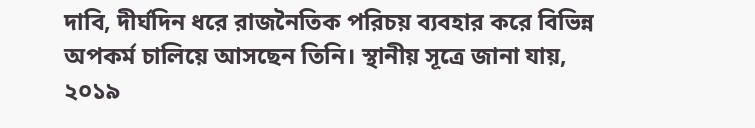দাবি, দীর্ঘদিন ধরে রাজনৈতিক পরিচয় ব্যবহার করে বিভিন্ন অপকর্ম চালিয়ে আসছেন তিনি। স্থানীয় সূত্রে জানা যায়, ২০১৯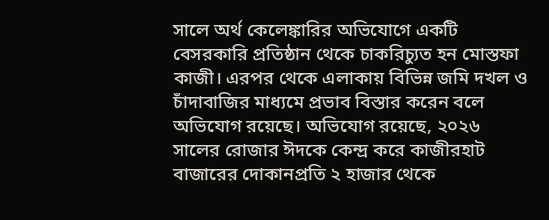সালে অর্থ কেলেঙ্কারির অভিযোগে একটি বেসরকারি প্রতিষ্ঠান থেকে চাকরিচ্যুত হন মোস্তফা কাজী। এরপর থেকে এলাকায় বিভিন্ন জমি দখল ও চাঁদাবাজির মাধ্যমে প্রভাব বিস্তার করেন বলে অভিযোগ রয়েছে। অভিযোগ রয়েছে, ২০২৬ সালের রোজার ঈদকে কেন্দ্র করে কাজীরহাট বাজারের দোকানপ্রতি ২ হাজার থেকে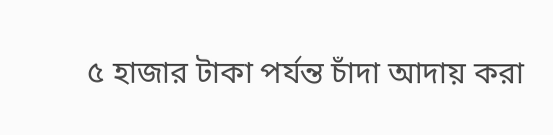৫ হাজার টাকা পর্যন্ত চাঁদা আদায় করা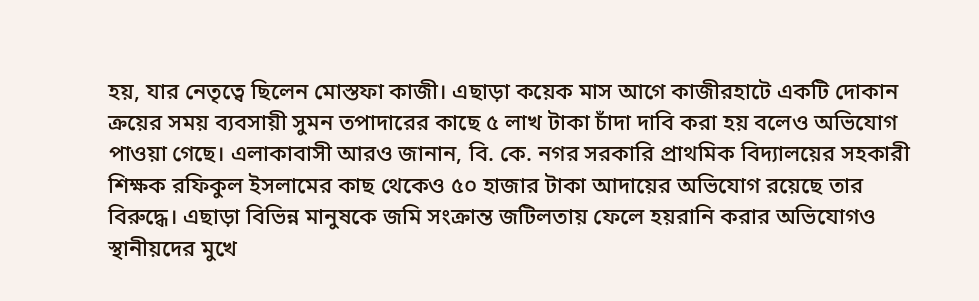হয়, যার নেতৃত্বে ছিলেন মোস্তফা কাজী। এছাড়া কয়েক মাস আগে কাজীরহাটে একটি দোকান ক্রয়ের সময় ব্যবসায়ী সুমন তপাদারের কাছে ৫ লাখ টাকা চাঁদা দাবি করা হয় বলেও অভিযোগ পাওয়া গেছে। এলাকাবাসী আরও জানান, বি. কে. নগর সরকারি প্রাথমিক বিদ্যালয়ের সহকারী শিক্ষক রফিকুল ইসলামের কাছ থেকেও ৫০ হাজার টাকা আদায়ের অভিযোগ রয়েছে তার বিরুদ্ধে। এছাড়া বিভিন্ন মানুষকে জমি সংক্রান্ত জটিলতায় ফেলে হয়রানি করার অভিযোগও স্থানীয়দের মুখে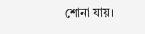শোনা যায়।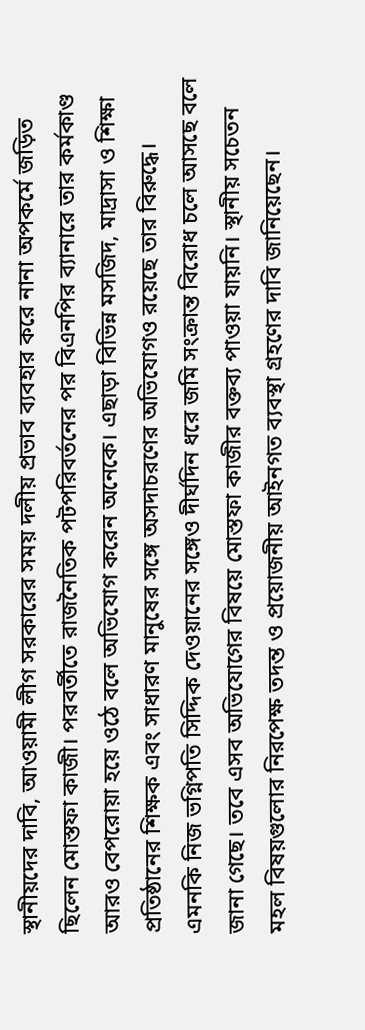স্থানীয়দের দাবি, আওয়ামী লীগ সরকারের সময় দলীয় প্রভাব ব্যবহার করে নানা অপকর্মে জড়িত ছিলেন মোস্তফা কাজী। পরবর্তীতে রাজনৈতিক পটপরিবর্তনের পর বিএনপির ব্যানারে তার কর্মকাণ্ড আরও বেপরোয়া হয়ে ওঠে বলে অভিযোগ করেন অনেকে। এছাড়া বিভিন্ন মসজিদ, মাদ্রাসা ও শিক্ষা প্রতিষ্ঠানের শিক্ষক এবং সাধারণ মানুষের সঙ্গে অসদাচরণের অভিযোগও রয়েছে তার বিরুদ্ধে। এমনকি নিজ ভগ্নিপতি সিদ্দিক দেওয়ানের সঙ্গেও দীর্ঘদিন ধরে জমি সংক্রান্ত বিরোধ চলে আসছে বলে জানা গেছে। তবে এসব অভিযোগের বিষয়ে মোস্তফা কাজীর বক্তব্য পাওয়া যায়নি। স্থানীয় সচেতন মহল বিষয়গুলোর নিরপেক্ষ তদন্ত ও প্রয়োজনীয় আইনগত ব্যবস্থা গ্রহণের দাবি জানিয়েছেন।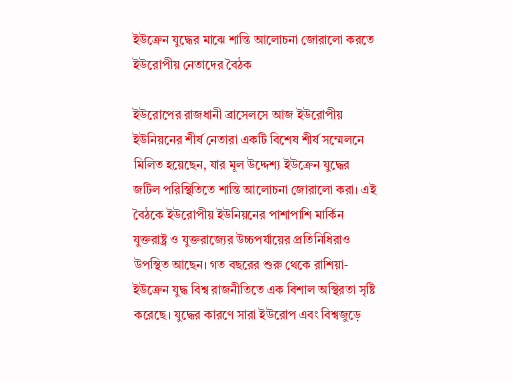ইউক্রেন যুদ্ধের মাঝে শান্তি আলোচনা জোরালো করতে ইউরোপীয় নেতাদের বৈঠক

ইউরোপের রাজধানী ব্রাসেলসে আজ ইউরোপীয় ইউনিয়নের শীর্ষ নেতারা একটি বিশেষ শীর্ষ সম্মেলনে মিলিত হয়েছেন, যার মূল উদ্দেশ্য ইউক্রেন যুদ্ধের জটিল পরিস্থিতিতে শান্তি আলোচনা জোরালো করা। এই বৈঠকে ইউরোপীয় ইউনিয়নের পাশাপাশি মার্কিন যুক্তরাষ্ট্র ও যুক্তরাজ্যের উচ্চপর্যায়ের প্রতিনিধিরাও উপস্থিত আছেন। গত বছরের শুরু থেকে রাশিয়া-ইউক্রেন যুদ্ধ বিশ্ব রাজনীতিতে এক বিশাল অস্থিরতা সৃষ্টি করেছে। যুদ্ধের কারণে সারা ইউরোপ এবং বিশ্বজুড়ে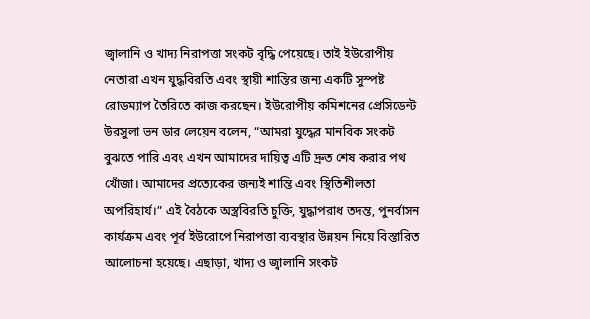জ্বালানি ও খাদ্য নিরাপত্তা সংকট বৃদ্ধি পেয়েছে। তাই ইউরোপীয় নেতারা এখন যুদ্ধবিরতি এবং স্থায়ী শান্তির জন্য একটি সুস্পষ্ট রোডম্যাপ তৈরিতে কাজ করছেন। ইউরোপীয় কমিশনের প্রেসিডেন্ট উরসুলা ভন ডার লেয়েন বলেন, “আমরা যুদ্ধের মানবিক সংকট বুঝতে পারি এবং এখন আমাদের দায়িত্ব এটি দ্রুত শেষ করার পথ খোঁজা। আমাদের প্রত্যেকের জন্যই শান্তি এবং স্থিতিশীলতা অপরিহার্য।” এই বৈঠকে অস্ত্রবিরতি চুক্তি, যুদ্ধাপরাধ তদন্ত, পুনর্বাসন কার্যক্রম এবং পূর্ব ইউরোপে নিরাপত্তা ব্যবস্থার উন্নয়ন নিয়ে বিস্তারিত আলোচনা হয়েছে। এছাড়া, খাদ্য ও জ্বালানি সংকট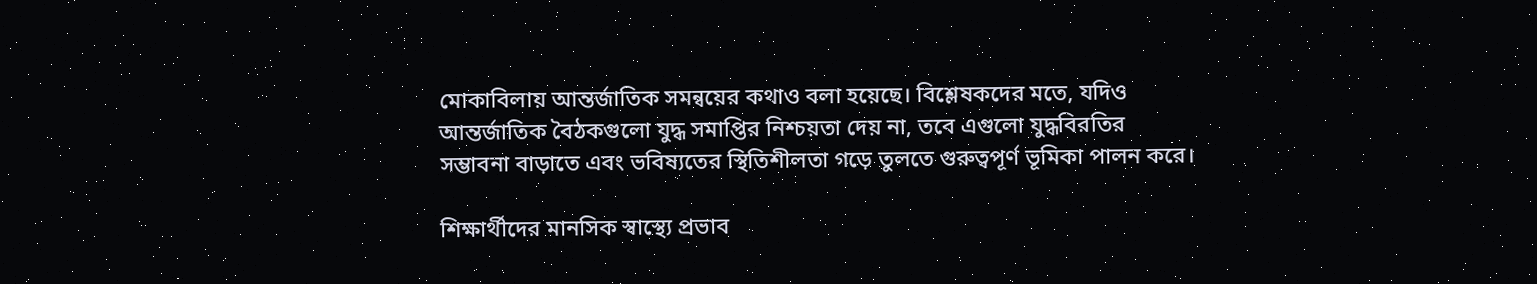মোকাবিলায় আন্তর্জাতিক সমন্বয়ের কথাও বলা হয়েছে। বিশ্লেষকদের মতে, যদিও আন্তর্জাতিক বৈঠকগুলো যুদ্ধ সমাপ্তির নিশ্চয়তা দেয় না, তবে এগুলো যুদ্ধবিরতির সম্ভাবনা বাড়াতে এবং ভবিষ্যতের স্থিতিশীলতা গড়ে তুলতে গুরুত্বপূর্ণ ভূমিকা পালন করে।

শিক্ষার্থীদের মানসিক স্বাস্থ্যে প্রভাব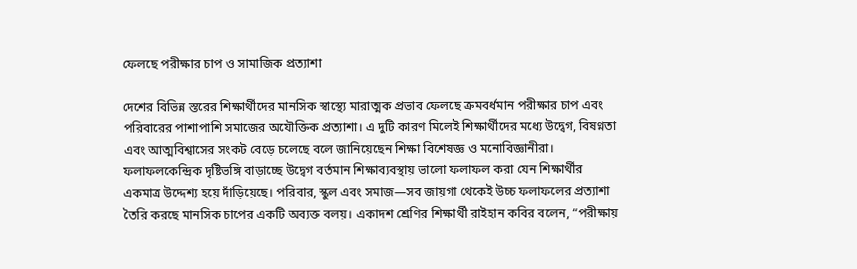ফেলছে পরীক্ষার চাপ ও সামাজিক প্রত্যাশা

দেশের বিভিন্ন স্তরের শিক্ষার্থীদের মানসিক স্বাস্থ্যে মারাত্মক প্রভাব ফেলছে ক্রমবর্ধমান পরীক্ষার চাপ এবং পরিবারের পাশাপাশি সমাজের অযৌক্তিক প্রত্যাশা। এ দুটি কারণ মিলেই শিক্ষার্থীদের মধ্যে উদ্বেগ, বিষণ্নতা এবং আত্মবিশ্বাসের সংকট বেড়ে চলেছে বলে জানিয়েছেন শিক্ষা বিশেষজ্ঞ ও মনোবিজ্ঞানীরা।   ফলাফলকেন্দ্রিক দৃষ্টিভঙ্গি বাড়াচ্ছে উদ্বেগ বর্তমান শিক্ষাব্যবস্থায় ভালো ফলাফল করা যেন শিক্ষার্থীর একমাত্র উদ্দেশ্য হয়ে দাঁড়িয়েছে। পরিবার, স্কুল এবং সমাজ—সব জায়গা থেকেই উচ্চ ফলাফলের প্রত্যাশা তৈরি করছে মানসিক চাপের একটি অব্যক্ত বলয়। একাদশ শ্রেণির শিক্ষার্থী রাইহান কবির বলেন, “পরীক্ষায়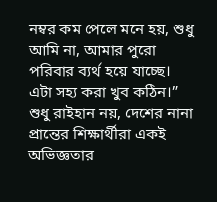নম্বর কম পেলে মনে হয়, শুধু আমি না, আমার পুরো পরিবার ব্যর্থ হয়ে যাচ্ছে। এটা সহ্য করা খুব কঠিন।” শুধু রাইহান নয়, দেশের নানা প্রান্তের শিক্ষার্থীরা একই অভিজ্ঞতার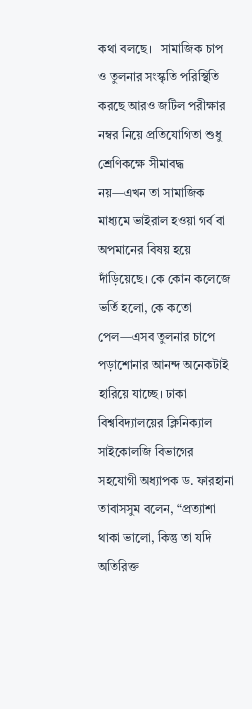কথা বলছে।   সামাজিক চাপ ও তুলনার সংস্কৃতি পরিস্থিতি করছে আরও জটিল পরীক্ষার নম্বর নিয়ে প্রতিযোগিতা শুধু শ্রেণিকক্ষে সীমাবদ্ধ নয়—এখন তা সামাজিক মাধ্যমে ভাইরাল হওয়া গর্ব বা অপমানের বিষয় হয়ে দাঁড়িয়েছে। কে কোন কলেজে ভর্তি হলো, কে কতো পেল—এসব তুলনার চাপে পড়াশোনার আনন্দ অনেকটাই হারিয়ে যাচ্ছে। ঢাকা বিশ্ববিদ্যালয়ের ক্লিনিক্যাল সাইকোলজি বিভাগের সহযোগী অধ্যাপক ড. ফারহানা তাবাসসুম বলেন, “প্রত্যাশা থাকা ভালো, কিন্তু তা যদি অতিরিক্ত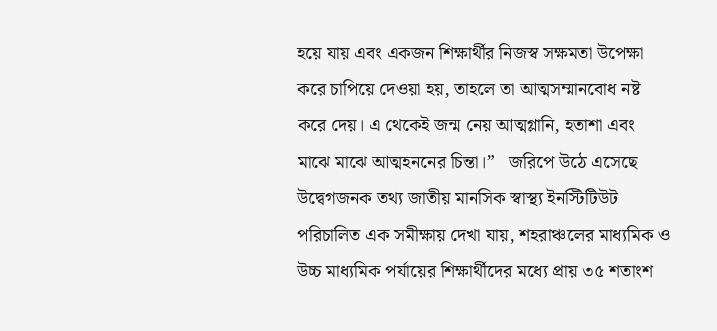হয়ে যায় এবং একজন শিক্ষার্থীর নিজস্ব সক্ষমতা উপেক্ষা করে চাপিয়ে দেওয়া হয়, তাহলে তা আত্মসম্মানবোধ নষ্ট করে দেয়। এ থেকেই জন্ম নেয় আত্মগ্লানি, হতাশা এবং মাঝে মাঝে আত্মহননের চিন্তা।”   জরিপে উঠে এসেছে উদ্বেগজনক তথ্য জাতীয় মানসিক স্বাস্থ্য ইনস্টিটিউট পরিচালিত এক সমীক্ষায় দেখা যায়, শহরাঞ্চলের মাধ্যমিক ও উচ্চ মাধ্যমিক পর্যায়ের শিক্ষার্থীদের মধ্যে প্রায় ৩৫ শতাংশ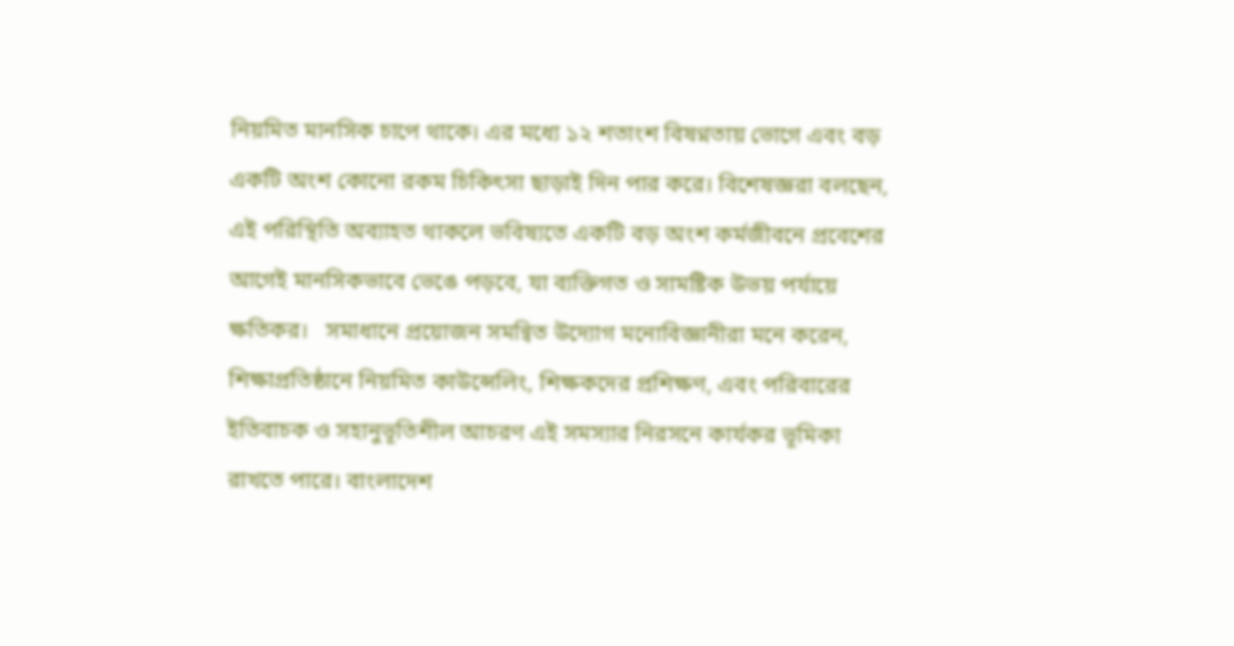নিয়মিত মানসিক চাপে থাকে। এর মধ্যে ১২ শতাংশ বিষণ্নতায় ভোগে এবং বড় একটি অংশ কোনো রকম চিকিৎসা ছাড়াই দিন পার করে। বিশেষজ্ঞরা বলছেন, এই পরিস্থিতি অব্যাহত থাকলে ভবিষ্যতে একটি বড় অংশ কর্মজীবনে প্রবেশের আগেই মানসিকভাবে ভেঙে পড়বে, যা ব্যক্তিগত ও সামষ্টিক উভয় পর্যায়ে ক্ষতিকর।   সমাধানে প্রয়োজন সমন্বিত উদ্যোগ মনোবিজ্ঞানীরা মনে করেন, শিক্ষাপ্রতিষ্ঠানে নিয়মিত কাউন্সেলিং, শিক্ষকদের প্রশিক্ষণ, এবং পরিবারের ইতিবাচক ও সহানুভূতিশীল আচরণ এই সমস্যার নিরসনে কার্যকর ভূমিকা রাখতে পারে। বাংলাদেশ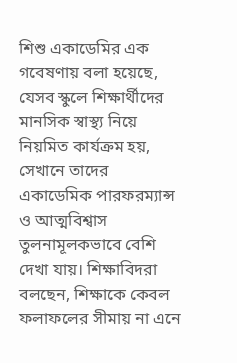শিশু একাডেমির এক গবেষণায় বলা হয়েছে, যেসব স্কুলে শিক্ষার্থীদের মানসিক স্বাস্থ্য নিয়ে নিয়মিত কার্যক্রম হয়, সেখানে তাদের একাডেমিক পারফরম্যান্স ও আত্মবিশ্বাস তুলনামূলকভাবে বেশি দেখা যায়। শিক্ষাবিদরা বলছেন, শিক্ষাকে কেবল ফলাফলের সীমায় না এনে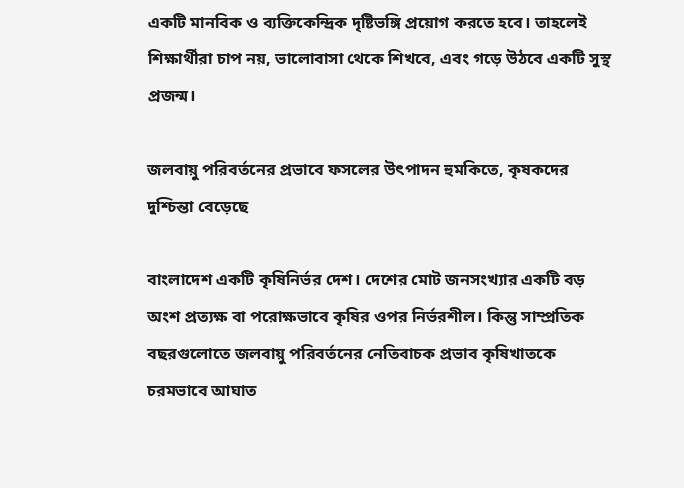একটি মানবিক ও ব্যক্তিকেন্দ্রিক দৃষ্টিভঙ্গি প্রয়োগ করতে হবে। তাহলেই শিক্ষার্থীরা চাপ নয়, ভালোবাসা থেকে শিখবে, এবং গড়ে উঠবে একটি সুস্থ প্রজন্ম।

জলবায়ু পরিবর্তনের প্রভাবে ফসলের উৎপাদন হুমকিতে, কৃষকদের দুশ্চিন্তা বেড়েছে

বাংলাদেশ একটি কৃষিনির্ভর দেশ। দেশের মোট জনসংখ্যার একটি বড় অংশ প্রত্যক্ষ বা পরোক্ষভাবে কৃষির ওপর নির্ভরশীল। কিন্তু সাম্প্রতিক বছরগুলোতে জলবায়ু পরিবর্তনের নেতিবাচক প্রভাব কৃষিখাতকে চরমভাবে আঘাত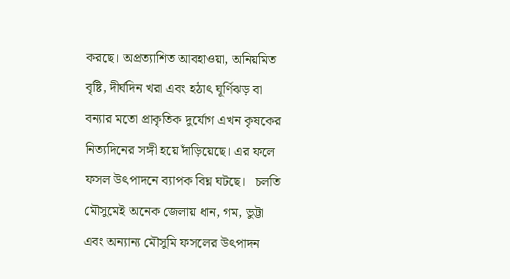করছে। অপ্রত্যাশিত আবহাওয়া, অনিয়মিত বৃষ্টি, দীর্ঘদিন খরা এবং হঠাৎ ঘূর্ণিঝড় বা বন্যার মতো প্রাকৃতিক দুর্যোগ এখন কৃষকের নিত্যদিনের সঙ্গী হয়ে দাঁড়িয়েছে। এর ফলে ফসল উৎপাদনে ব্যাপক বিঘ্ন ঘটছে।   চলতি মৌসুমেই অনেক জেলায় ধান, গম, ভুট্টা এবং অন্যান্য মৌসুমি ফসলের উৎপাদন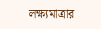লক্ষ্যমাত্রার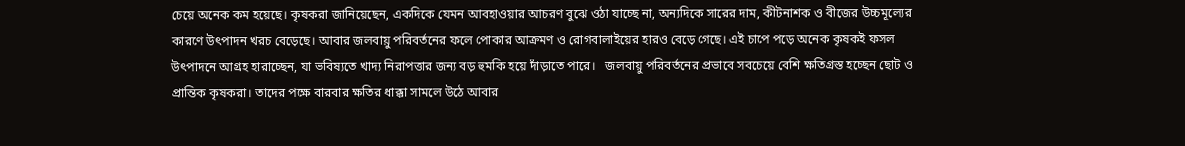চেয়ে অনেক কম হয়েছে। কৃষকরা জানিয়েছেন, একদিকে যেমন আবহাওয়ার আচরণ বুঝে ওঠা যাচ্ছে না, অন্যদিকে সারের দাম, কীটনাশক ও বীজের উচ্চমূল্যের কারণে উৎপাদন খরচ বেড়েছে। আবার জলবায়ু পরিবর্তনের ফলে পোকার আক্রমণ ও রোগবালাইয়ের হারও বেড়ে গেছে। এই চাপে পড়ে অনেক কৃষকই ফসল উৎপাদনে আগ্রহ হারাচ্ছেন, যা ভবিষ্যতে খাদ্য নিরাপত্তার জন্য বড় হুমকি হয়ে দাঁড়াতে পারে।   জলবায়ু পরিবর্তনের প্রভাবে সবচেয়ে বেশি ক্ষতিগ্রস্ত হচ্ছেন ছোট ও প্রান্তিক কৃষকরা। তাদের পক্ষে বারবার ক্ষতির ধাক্কা সামলে উঠে আবার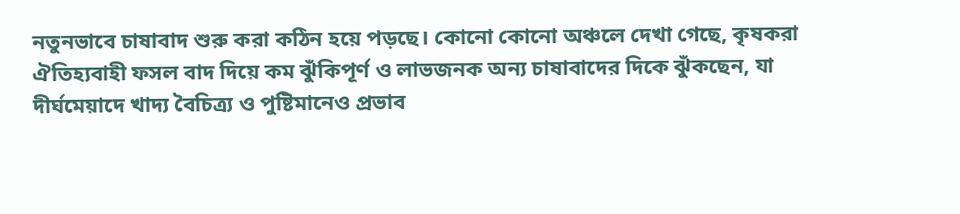নতুনভাবে চাষাবাদ শুরু করা কঠিন হয়ে পড়ছে। কোনো কোনো অঞ্চলে দেখা গেছে, কৃষকরা ঐতিহ্যবাহী ফসল বাদ দিয়ে কম ঝুঁকিপূর্ণ ও লাভজনক অন্য চাষাবাদের দিকে ঝুঁকছেন, যা দীর্ঘমেয়াদে খাদ্য বৈচিত্র্য ও পুষ্টিমানেও প্রভাব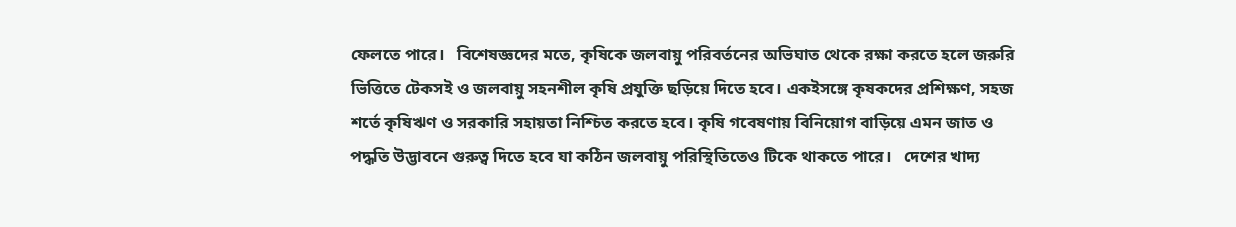ফেলতে পারে।   বিশেষজ্ঞদের মতে, কৃষিকে জলবায়ু পরিবর্তনের অভিঘাত থেকে রক্ষা করতে হলে জরুরি ভিত্তিতে টেকসই ও জলবায়ু সহনশীল কৃষি প্রযুক্তি ছড়িয়ে দিতে হবে। একইসঙ্গে কৃষকদের প্রশিক্ষণ, সহজ শর্তে কৃষিঋণ ও সরকারি সহায়তা নিশ্চিত করতে হবে। কৃষি গবেষণায় বিনিয়োগ বাড়িয়ে এমন জাত ও পদ্ধতি উদ্ভাবনে গুরুত্ব দিতে হবে যা কঠিন জলবায়ু পরিস্থিতিতেও টিকে থাকতে পারে।   দেশের খাদ্য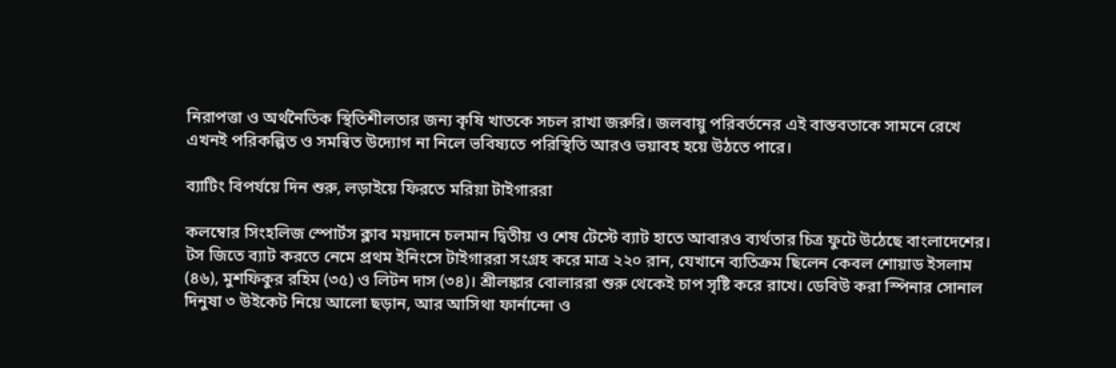নিরাপত্তা ও অর্থনৈতিক স্থিতিশীলতার জন্য কৃষি খাতকে সচল রাখা জরুরি। জলবায়ু পরিবর্তনের এই বাস্তবতাকে সামনে রেখে এখনই পরিকল্পিত ও সমন্বিত উদ্যোগ না নিলে ভবিষ্যতে পরিস্থিতি আরও ভয়াবহ হয়ে উঠতে পারে।

ব্যাটিং বিপর্যয়ে দিন শুরু, লড়াইয়ে ফিরতে মরিয়া টাইগাররা

কলম্বোর সিংহলিজ স্পোর্টস ক্লাব ময়দানে চলমান দ্বিতীয় ও শেষ টেস্টে ব্যাট হাতে আবারও ব্যর্থতার চিত্র ফুটে উঠেছে বাংলাদেশের। টস জিতে ব্যাট করতে নেমে প্রথম ইনিংসে টাইগাররা সংগ্রহ করে মাত্র ২২০ রান, যেখানে ব্যতিক্রম ছিলেন কেবল শোয়াড ইসলাম (৪৬), মুশফিকুর রহিম (৩৫) ও লিটন দাস (৩৪)। শ্রীলঙ্কার বোলাররা শুরু থেকেই চাপ সৃষ্টি করে রাখে। ডেবিউ করা স্পিনার সোনাল দিনুষা ৩ উইকেট নিয়ে আলো ছড়ান, আর আসিথা ফার্নান্দো ও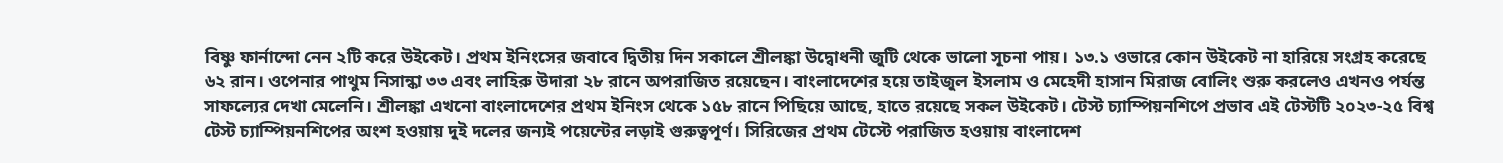বিষ্ণু ফার্নান্দো নেন ২টি করে উইকেট। প্রথম ইনিংসের জবাবে দ্বিতীয় দিন সকালে শ্রীলঙ্কা উদ্বোধনী জুটি থেকে ভালো সূচনা পায়। ১৩.১ ওভারে কোন উইকেট না হারিয়ে সংগ্রহ করেছে ৬২ রান। ওপেনার পাথুম নিসান্কা ৩৩ এবং লাহিরু উদারা ২৮ রানে অপরাজিত রয়েছেন। বাংলাদেশের হয়ে তাইজুল ইসলাম ও মেহেদী হাসান মিরাজ বোলিং শুরু করলেও এখনও পর্যন্ত সাফল্যের দেখা মেলেনি। শ্রীলঙ্কা এখনো বাংলাদেশের প্রথম ইনিংস থেকে ১৫৮ রানে পিছিয়ে আছে, হাতে রয়েছে সকল উইকেট। টেস্ট চ্যাম্পিয়নশিপে প্রভাব এই টেস্টটি ২০২৩-২৫ বিশ্ব টেস্ট চ্যাম্পিয়নশিপের অংশ হওয়ায় দুই দলের জন্যই পয়েন্টের লড়াই গুরুত্বপূর্ণ। সিরিজের প্রথম টেস্টে পরাজিত হওয়ায় বাংলাদেশ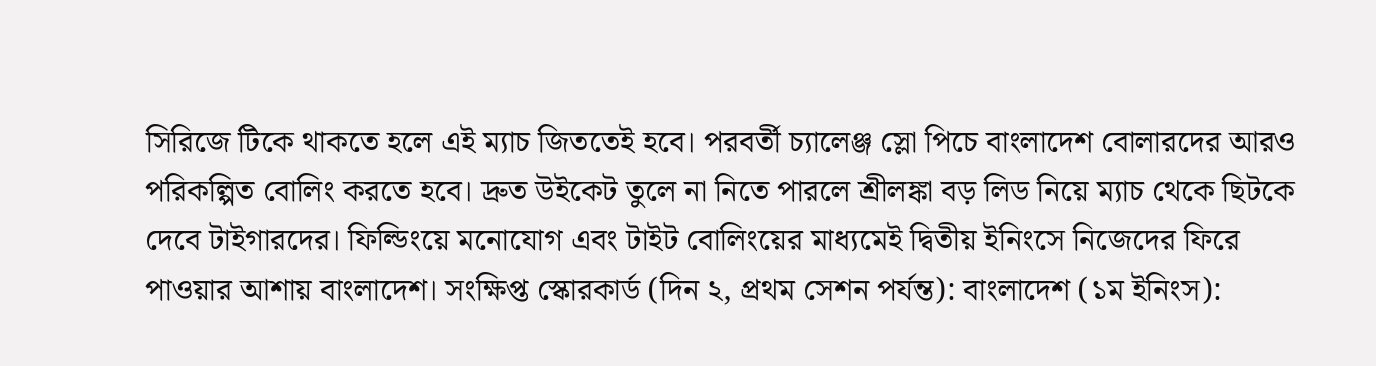সিরিজে টিকে থাকতে হলে এই ম্যাচ জিততেই হবে। পরবর্তী চ্যালেঞ্জ স্লো পিচে বাংলাদেশ বোলারদের আরও পরিকল্পিত বোলিং করতে হবে। দ্রুত উইকেট তুলে না নিতে পারলে শ্রীলঙ্কা বড় লিড নিয়ে ম্যাচ থেকে ছিটকে দেবে টাইগারদের। ফিল্ডিংয়ে মনোযোগ এবং টাইট বোলিংয়ের মাধ্যমেই দ্বিতীয় ইনিংসে নিজেদের ফিরে পাওয়ার আশায় বাংলাদেশ। সংক্ষিপ্ত স্কোরকার্ড (দিন ২, প্রথম সেশন পর্যন্ত): বাংলাদেশ (১ম ইনিংস):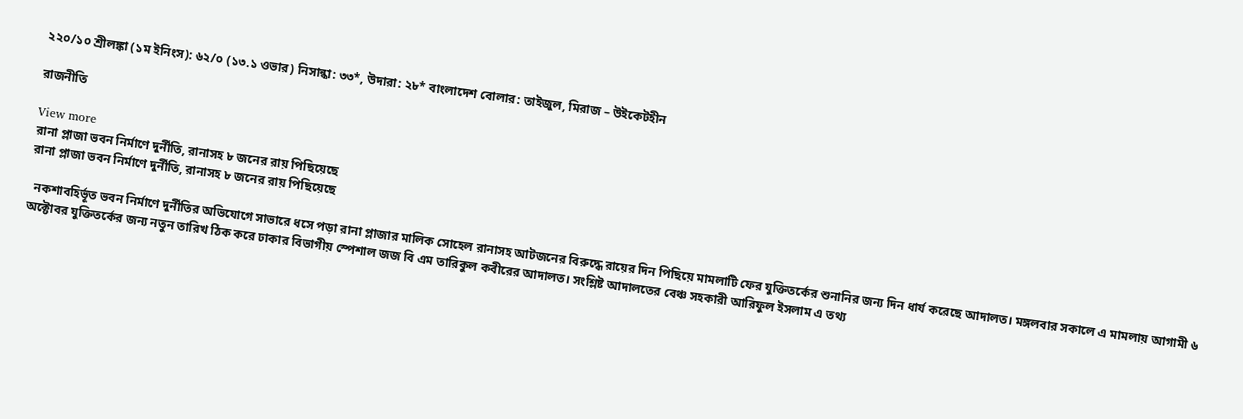২২০/১০ শ্রীলঙ্কা (১ম ইনিংস): ৬২/০ (১৩.১ ওভার) নিসান্কা: ৩৩*, উদারা: ২৮* বাংলাদেশ বোলার: তাইজুল, মিরাজ – উইকেটহীন

রাজনীতি

View more
রানা প্লাজা ভবন নির্মাণে দুর্নীতি, রানাসহ ৮ জনের রায় পিছিয়েছে
রানা প্লাজা ভবন নির্মাণে দুর্নীতি, রানাসহ ৮ জনের রায় পিছিয়েছে

  নকশাবহির্ভূত ভবন নির্মাণে দুর্নীতির অভিযোগে সাভারে ধসে পড়া রানা প্লাজার মালিক সোহেল রানাসহ আটজনের বিরুদ্ধে রায়ের দিন পিছিয়ে মামলাটি ফের যুক্তিতর্কের শুনানির জন্য দিন ধার্য করেছে আদালত। মঙ্গলবার সকালে এ মামলায় আগামী ৬ অক্টোবর যুক্তিতর্কের জন্য নতুন তারিখ ঠিক করে ঢাকার বিভাগীয় স্পেশাল জজ বি এম তারিকুল কবীরের আদালত। সংশ্লিষ্ট আদালতের বেঞ্চ সহকারী আরিফুল ইসলাম এ তথ্য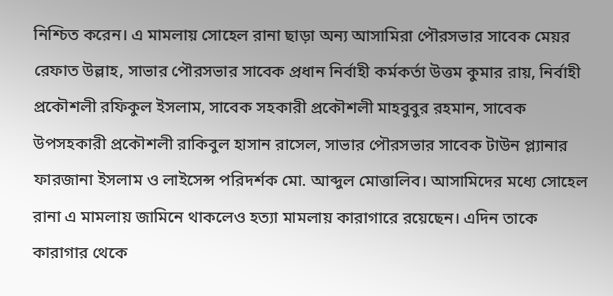নিশ্চিত করেন। এ মামলায় সোহেল রানা ছাড়া অন্য আসামিরা পৌরসভার সাবেক মেয়র রেফাত উল্লাহ, সাভার পৌরসভার সাবেক প্রধান নির্বাহী কর্মকর্তা উত্তম কুমার রায়, নির্বাহী প্রকৌশলী রফিকুল ইসলাম, সাবেক সহকারী প্রকৌশলী মাহবুবুর রহমান, সাবেক উপসহকারী প্রকৌশলী রাকিবুল হাসান রাসেল, সাভার পৌরসভার সাবেক টাউন প্ল্যানার ফারজানা ইসলাম ও লাইসেন্স পরিদর্শক মো. আব্দুল মোত্তালিব। আসামিদের মধ্যে সোহেল রানা এ মামলায় জামিনে থাকলেও হত্যা মামলায় কারাগারে রয়েছেন। এদিন তাকে কারাগার থেকে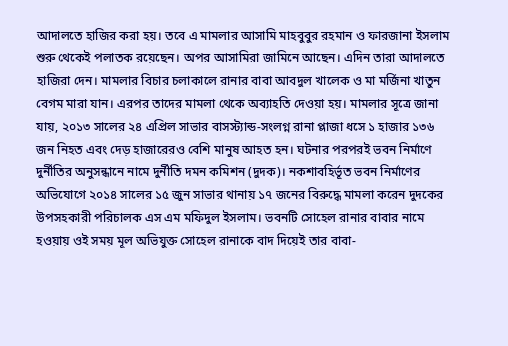আদালতে হাজির করা হয়। তবে এ মামলার আসামি মাহবুবুর রহমান ও ফারজানা ইসলাম শুরু থেকেই পলাতক রয়েছেন। অপর আসামিরা জামিনে আছেন। এদিন তারা আদালতে হাজিরা দেন। মামলার বিচার চলাকালে রানার বাবা আবদুল খালেক ও মা মর্জিনা খাতুন বেগম মারা যান। এরপর তাদের মামলা থেকে অব্যাহতি দেওয়া হয়। মামলার সূত্রে জানা যায়, ২০১৩ সালের ২৪ এপ্রিল সাভার বাসস্ট্যান্ড-সংলগ্ন রানা প্লাজা ধসে ১ হাজার ১৩৬ জন নিহত এবং দেড় হাজারেরও বেশি মানুষ আহত হন। ঘটনার পরপরই ভবন নির্মাণে দুর্নীতির অনুসন্ধানে নামে দুর্নীতি দমন কমিশন (দুদক)। নকশাবহির্ভূত ভবন নির্মাণের অভিযোগে ২০১৪ সালের ১৫ জুন সাভার থানায় ১৭ জনের বিরুদ্ধে মামলা করেন দুদকের উপসহকারী পরিচালক এস এম মফিদুল ইসলাম। ভবনটি সোহেল রানার বাবার নামে হওয়ায় ওই সময় মূল অভিযুক্ত সোহেল রানাকে বাদ দিয়েই তার বাবা-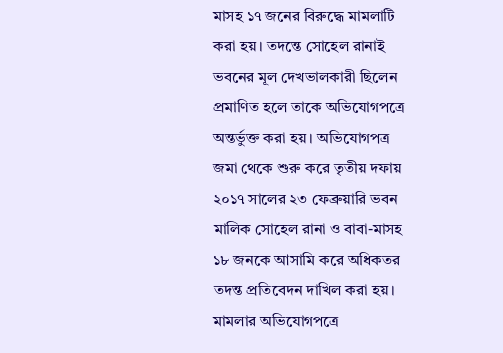মাসহ ১৭ জনের বিরুদ্ধে মামলাটি করা হয়। তদন্তে সোহেল রানাই ভবনের মূল দেখভালকারী ছিলেন প্রমাণিত হলে তাকে অভিযোগপত্রে অন্তর্ভুক্ত করা হয়। অভিযোগপত্র জমা থেকে শুরু করে তৃতীয় দফায় ২০১৭ সালের ২৩ ফেব্রুয়ারি ভবন মালিক সোহেল রানা ও বাবা-মাসহ ১৮ জনকে আসামি করে অধিকতর তদন্ত প্রতিবেদন দাখিল করা হয়। মামলার অভিযোগপত্রে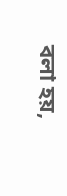বলা হয়,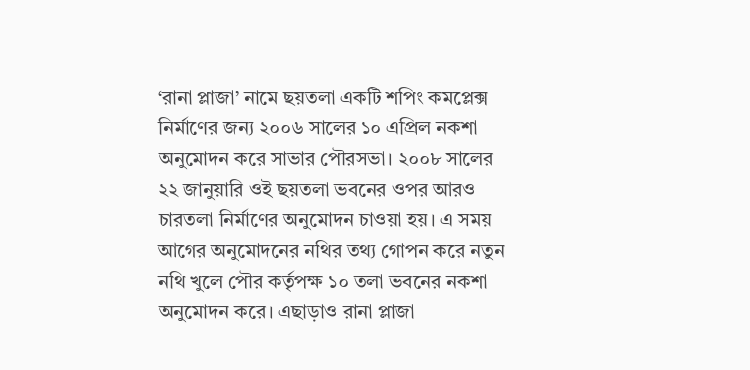‘রানা প্লাজা’ নামে ছয়তলা একটি শপিং কমপ্লেক্স নির্মাণের জন্য ২০০৬ সালের ১০ এপ্রিল নকশা অনুমোদন করে সাভার পৌরসভা। ২০০৮ সালের ২২ জানুয়ারি ওই ছয়তলা ভবনের ওপর আরও চারতলা নির্মাণের অনুমোদন চাওয়া হয়। এ সময় আগের অনুমোদনের নথির তথ্য গোপন করে নতুন নথি খুলে পৌর কর্তৃপক্ষ ১০ তলা ভবনের নকশা অনুমোদন করে। এছাড়াও রানা প্লাজা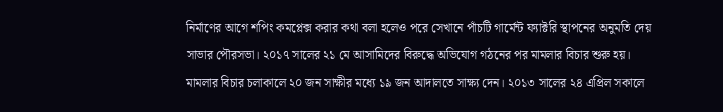নির্মাণের আগে শপিং কমপ্লেক্স করার কথা বলা হলেও পরে সেখানে পাঁচটি গার্মেন্ট ফ্যাক্টরি স্থাপনের অনুমতি দেয় সাভার পৌরসভা। ২০১৭ সালের ২১ মে আসামিদের বিরুদ্ধে অভিযোগ গঠনের পর মামলার বিচার শুরু হয়। মামলার বিচার চলাকালে ২০ জন সাক্ষীর মধ্যে ১৯ জন আদালতে সাক্ষ্য দেন। ২০১৩ সালের ২৪ এপ্রিল সকালে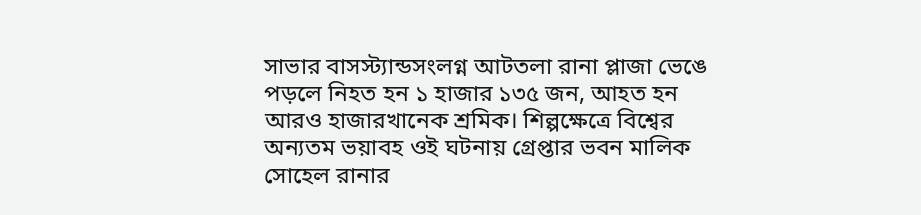সাভার বাসস্ট্যান্ডসংলগ্ন আটতলা রানা প্লাজা ভেঙে পড়লে নিহত হন ১ হাজার ১৩৫ জন, আহত হন আরও হাজারখানেক শ্রমিক। শিল্পক্ষেত্রে বিশ্বের অন্যতম ভয়াবহ ওই ঘটনায় গ্রেপ্তার ভবন মালিক সোহেল রানার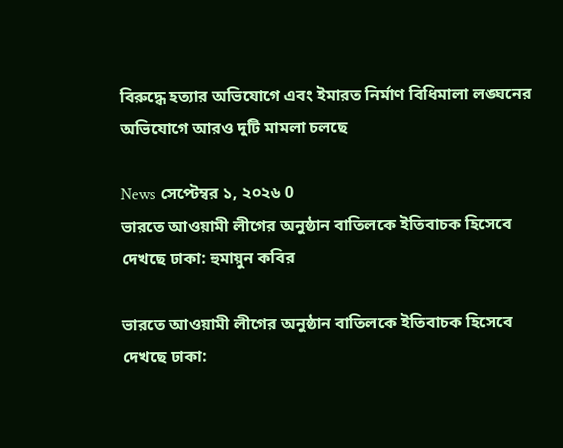বিরুদ্ধে হত্যার অভিযোগে এবং ইমারত নির্মাণ বিধিমালা লঙ্ঘনের অভিযোগে আরও দুটি মামলা চলছে

News সেপ্টেম্বর ১, ২০২৬ 0
ভারতে আওয়ামী লীগের অনুষ্ঠান বাতিলকে ইতিবাচক হিসেবে দেখছে ঢাকা: হুমায়ুন কবির

ভারতে আওয়ামী লীগের অনুষ্ঠান বাতিলকে ইতিবাচক হিসেবে দেখছে ঢাকা: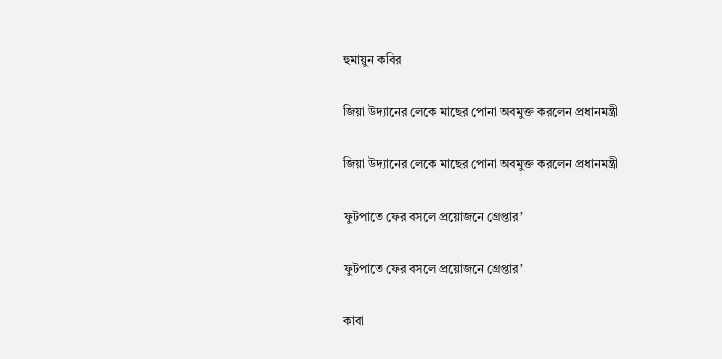হুমায়ুন কবির

জিয়া ‍উদ্যানের লেকে মাছের পোনা অবমুক্ত করলেন প্রধানমন্ত্রী

জিয়া ‍উদ্যানের লেকে মাছের পোনা অবমুক্ত করলেন প্রধানমন্ত্রী

ফুটপাতে ফের বসলে প্রয়োজনে গ্রেপ্তার’

ফুটপাতে ফের বসলে প্রয়োজনে গ্রেপ্তার’

কাবা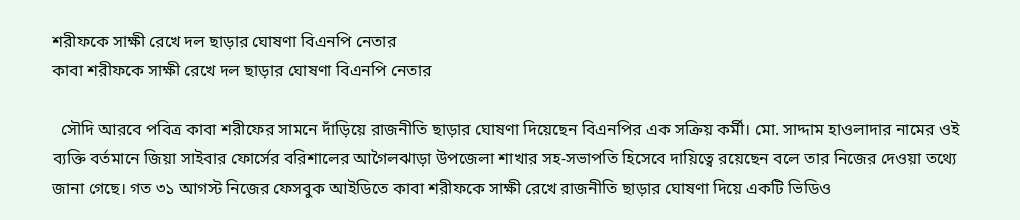শরীফকে সাক্ষী রেখে দল ছাড়ার ঘোষণা বিএনপি নেতার
কাবা শরীফকে সাক্ষী রেখে দল ছাড়ার ঘোষণা বিএনপি নেতার

  সৌদি আরবে পবিত্র কাবা শরীফের সামনে দাঁড়িয়ে রাজনীতি ছাড়ার ঘোষণা দিয়েছেন বিএনপির এক সক্রিয় কর্মী। মো. সাদ্দাম হাওলাদার নামের ওই ব্যক্তি বর্তমানে জিয়া সাইবার ফোর্সের বরিশালের আগৈলঝাড়া উপজেলা শাখার সহ-সভাপতি হিসেবে দায়িত্বে রয়েছেন বলে তার নিজের দেওয়া তথ্যে জানা গেছে। গত ৩১ আগস্ট নিজের ফেসবুক আইডিতে কাবা শরীফকে সাক্ষী রেখে রাজনীতি ছাড়ার ঘোষণা দিয়ে একটি ভিডিও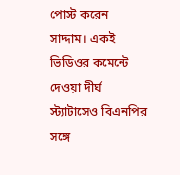পোস্ট করেন সাদ্দাম। একই ভিডিওর কমেন্টে দেওয়া দীর্ঘ স্ট্যাটাসেও বিএনপির সঙ্গে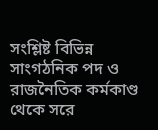সংশ্লিষ্ট বিভিন্ন সাংগঠনিক পদ ও রাজনৈতিক কর্মকাণ্ড থেকে সরে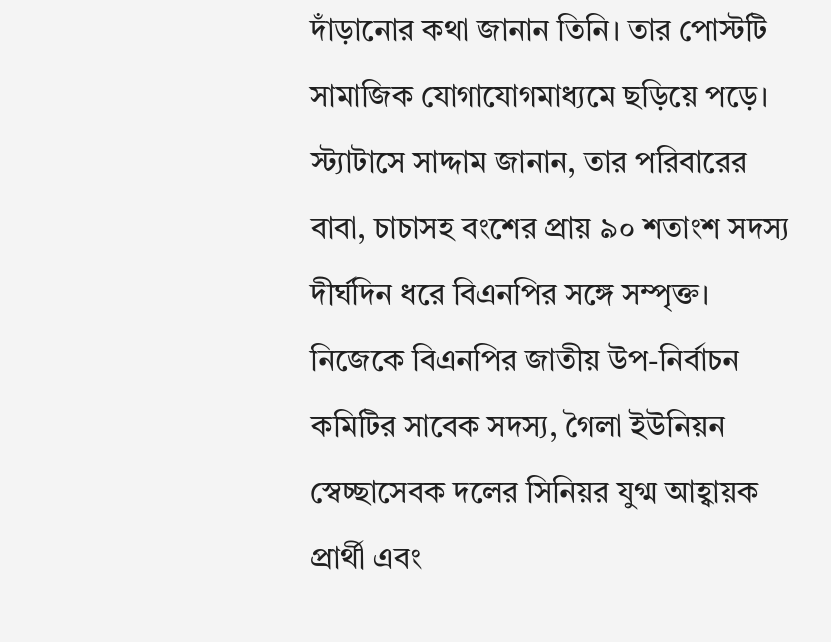দাঁড়ানোর কথা জানান তিনি। তার পোস্টটি সামাজিক যোগাযোগমাধ্যমে ছড়িয়ে পড়ে। স্ট্যাটাসে সাদ্দাম জানান, তার পরিবারের বাবা, চাচাসহ বংশের প্রায় ৯০ শতাংশ সদস্য দীর্ঘদিন ধরে বিএনপির সঙ্গে সম্পৃক্ত। নিজেকে বিএনপির জাতীয় উপ-নির্বাচন কমিটির সাবেক সদস্য, গৈলা ইউনিয়ন স্বেচ্ছাসেবক দলের সিনিয়র যুগ্ম আহ্বায়ক প্রার্থী এবং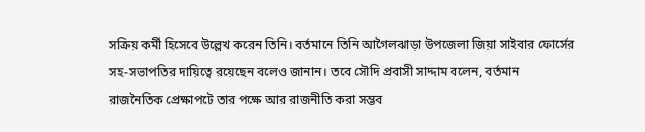সক্রিয় কর্মী হিসেবে উল্লেখ করেন তিনি। বর্তমানে তিনি আগৈলঝাড়া উপজেলা জিয়া সাইবার ফোর্সের সহ-সভাপতির দায়িত্বে রয়েছেন বলেও জানান। তবে সৌদি প্রবাসী সাদ্দাম বলেন, বর্তমান রাজনৈতিক প্রেক্ষাপটে তার পক্ষে আর রাজনীতি করা সম্ভব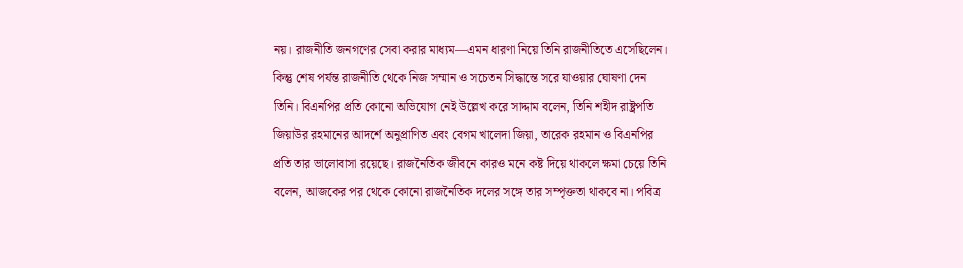নয়। রাজনীতি জনগণের সেবা করার মাধ্যম—এমন ধারণা নিয়ে তিনি রাজনীতিতে এসেছিলেন। কিন্তু শেষ পর্যন্ত রাজনীতি থেকে নিজ সম্মান ও সচেতন সিদ্ধান্তে সরে যাওয়ার ঘোষণা দেন তিনি। বিএনপির প্রতি কোনো অভিযোগ নেই উল্লেখ করে সাদ্দাম বলেন, তিনি শহীদ রাষ্ট্রপতি জিয়াউর রহমানের আদর্শে অনুপ্রাণিত এবং বেগম খালেদা জিয়া, তারেক রহমান ও বিএনপির প্রতি তার ভালোবাসা রয়েছে। রাজনৈতিক জীবনে কারও মনে কষ্ট দিয়ে থাকলে ক্ষমা চেয়ে তিনি বলেন, আজকের পর থেকে কোনো রাজনৈতিক দলের সঙ্গে তার সম্পৃক্ততা থাকবে না। পবিত্র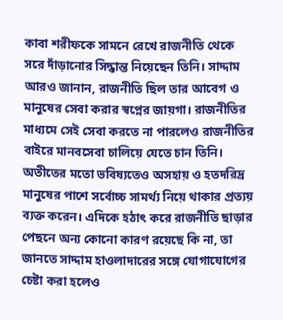কাবা শরীফকে সামনে রেখে রাজনীতি থেকে সরে দাঁড়ানোর সিদ্ধান্ত নিয়েছেন তিনি। সাদ্দাম আরও জানান, রাজনীতি ছিল তার আবেগ ও মানুষের সেবা করার স্বপ্নের জায়গা। রাজনীতির মাধ্যমে সেই সেবা করতে না পারলেও রাজনীতির বাইরে মানবসেবা চালিয়ে যেতে চান তিনি। অতীতের মতো ভবিষ্যতেও অসহায় ও হতদরিদ্র মানুষের পাশে সর্বোচ্চ সামর্থ্য নিয়ে থাকার প্রত্যয় ব্যক্ত করেন। এদিকে হঠাৎ করে রাজনীতি ছাড়ার পেছনে অন্য কোনো কারণ রয়েছে কি না, তা জানতে সাদ্দাম হাওলাদারের সঙ্গে যোগাযোগের চেষ্টা করা হলেও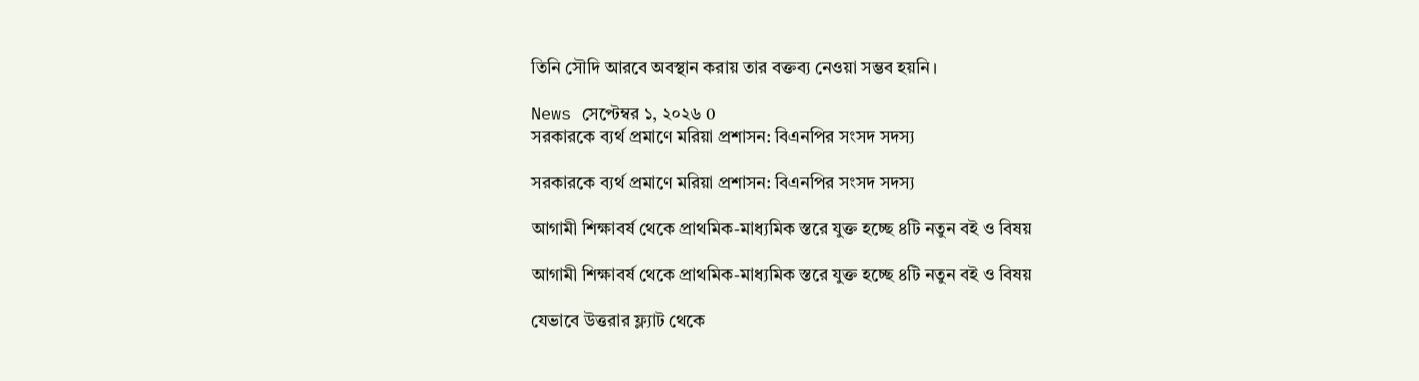তিনি সৌদি আরবে অবস্থান করায় তার বক্তব্য নেওয়া সম্ভব হয়নি।

News সেপ্টেম্বর ১, ২০২৬ 0
সরকারকে ব্যর্থ প্রমাণে মরিয়া প্রশাসন: বিএনপির সংসদ সদস্য

সরকারকে ব্যর্থ প্রমাণে মরিয়া প্রশাসন: বিএনপির সংসদ সদস্য

আগামী শিক্ষাবর্ষ থেকে প্রাথমিক-মাধ্যমিক স্তরে যুক্ত হচ্ছে ৪টি নতুন বই ও বিষয়

আগামী শিক্ষাবর্ষ থেকে প্রাথমিক-মাধ্যমিক স্তরে যুক্ত হচ্ছে ৪টি নতুন বই ও বিষয়

যেভাবে উত্তরার ফ্ল্যাট থেকে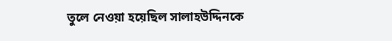তুলে নেওয়া হয়েছিল সালাহউদ্দিনকে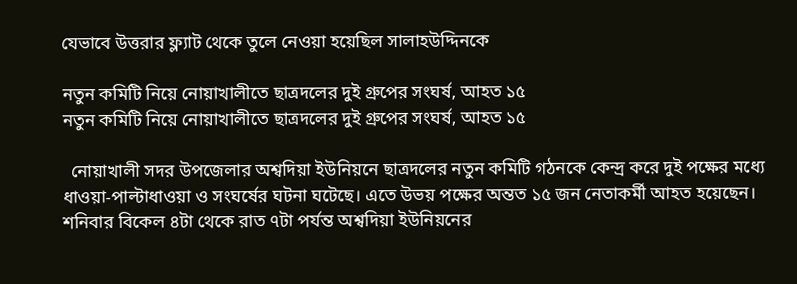যেভাবে উত্তরার ফ্ল্যাট থেকে তুলে নেওয়া হয়েছিল সালাহউদ্দিনকে

নতুন কমিটি নিয়ে নোয়াখালীতে ছাত্রদলের দুই গ্রুপের সংঘর্ষ, আহত ১৫
নতুন কমিটি নিয়ে নোয়াখালীতে ছাত্রদলের দুই গ্রুপের সংঘর্ষ, আহত ১৫

  নোয়াখালী সদর উপজেলার অশ্বদিয়া ইউনিয়নে ছাত্রদলের নতুন কমিটি গঠনকে কেন্দ্র করে দুই পক্ষের মধ্যে ধাওয়া-পাল্টাধাওয়া ও সংঘর্ষের ঘটনা ঘটেছে। এতে উভয় পক্ষের অন্তত ১৫ জন নেতাকর্মী আহত হয়েছেন। শনিবার বিকেল ৪টা থেকে রাত ৭টা পর্যন্ত অশ্বদিয়া ইউনিয়নের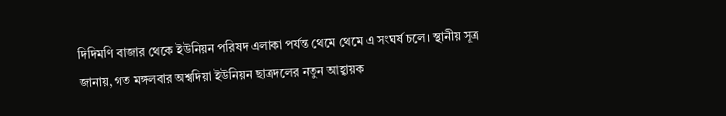দিদিমণি বাজার থেকে ইউনিয়ন পরিষদ এলাকা পর্যন্ত থেমে থেমে এ সংঘর্ষ চলে। স্থানীয় সূত্র জানায়, গত মঙ্গলবার অশ্বদিয়া ইউনিয়ন ছাত্রদলের নতুন আহ্বায়ক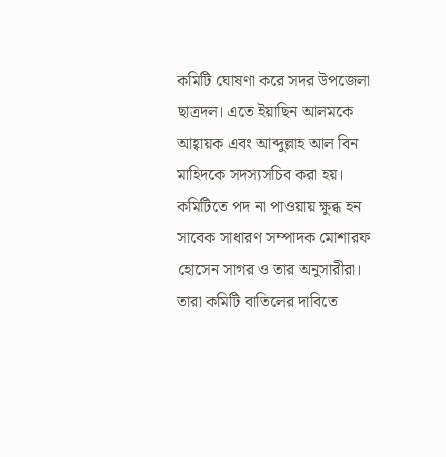কমিটি ঘোষণা করে সদর উপজেলা ছাত্রদল। এতে ইয়াছিন আলমকে আহ্বায়ক এবং আব্দুল্লাহ আল বিন মাহিদকে সদস্যসচিব করা হয়। কমিটিতে পদ না পাওয়ায় ক্ষুব্ধ হন সাবেক সাধারণ সম্পাদক মোশারফ হোসেন সাগর ও তার অনুসারীরা। তারা কমিটি বাতিলের দাবিতে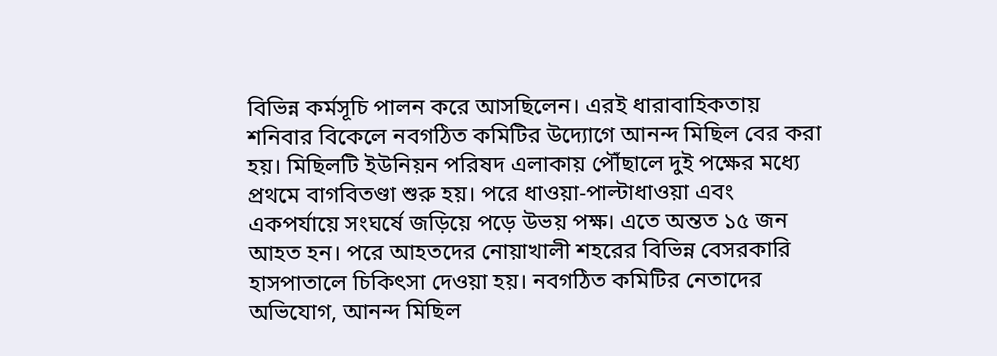বিভিন্ন কর্মসূচি পালন করে আসছিলেন। এরই ধারাবাহিকতায় শনিবার বিকেলে নবগঠিত কমিটির উদ্যোগে আনন্দ মিছিল বের করা হয়। মিছিলটি ইউনিয়ন পরিষদ এলাকায় পৌঁছালে দুই পক্ষের মধ্যে প্রথমে বাগবিতণ্ডা শুরু হয়। পরে ধাওয়া-পাল্টাধাওয়া এবং একপর্যায়ে সংঘর্ষে জড়িয়ে পড়ে উভয় পক্ষ। এতে অন্তত ১৫ জন আহত হন। পরে আহতদের নোয়াখালী শহরের বিভিন্ন বেসরকারি হাসপাতালে চিকিৎসা দেওয়া হয়। নবগঠিত কমিটির নেতাদের অভিযোগ, আনন্দ মিছিল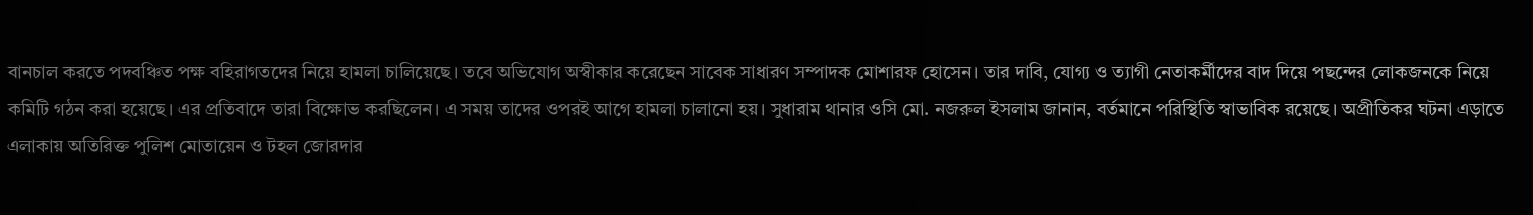বানচাল করতে পদবঞ্চিত পক্ষ বহিরাগতদের নিয়ে হামলা চালিয়েছে। তবে অভিযোগ অস্বীকার করেছেন সাবেক সাধারণ সম্পাদক মোশারফ হোসেন। তার দাবি, যোগ্য ও ত্যাগী নেতাকর্মীদের বাদ দিয়ে পছন্দের লোকজনকে নিয়ে কমিটি গঠন করা হয়েছে। এর প্রতিবাদে তারা বিক্ষোভ করছিলেন। এ সময় তাদের ওপরই আগে হামলা চালানো হয়। সুধারাম থানার ওসি মো. নজরুল ইসলাম জানান, বর্তমানে পরিস্থিতি স্বাভাবিক রয়েছে। অপ্রীতিকর ঘটনা এড়াতে এলাকায় অতিরিক্ত পুলিশ মোতায়েন ও টহল জোরদার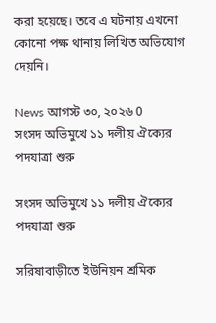করা হয়েছে। তবে এ ঘটনায় এখনো কোনো পক্ষ থানায় লিখিত অভিযোগ দেয়নি।

News আগস্ট ৩০, ২০২৬ 0
সংসদ অভিমুখে ১১ দলীয় ঐক্যের পদযাত্রা শুরু

সংসদ অভিমুখে ১১ দলীয় ঐক্যের পদযাত্রা শুরু

সরিষাবাড়ীতে ইউনিয়ন শ্রমিক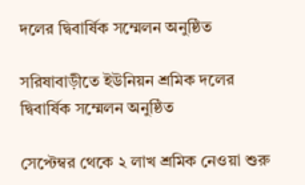দলের দ্বিবার্ষিক সম্মেলন অনুষ্ঠিত

সরিষাবাড়ীতে ইউনিয়ন শ্রমিক দলের দ্বিবার্ষিক সম্মেলন অনুষ্ঠিত

সেপ্টেম্বর থেকে ২ লাখ শ্রমিক নেওয়া শুরু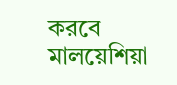করবে মালয়েশিয়া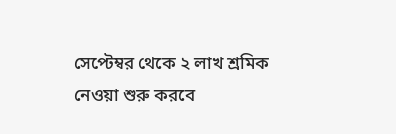সেপ্টেম্বর থেকে ২ লাখ শ্রমিক নেওয়া শুরু করবে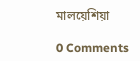মালয়েশিয়া

0 Comments